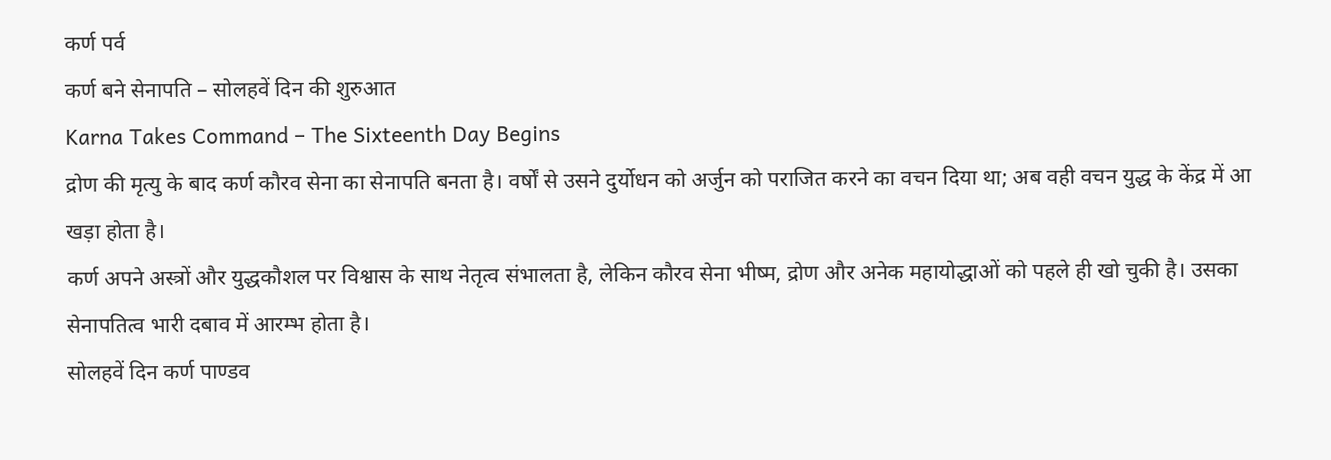कर्ण पर्व
कर्ण बने सेनापति – सोलहवें दिन की शुरुआत
Karna Takes Command – The Sixteenth Day Begins
द्रोण की मृत्यु के बाद कर्ण कौरव सेना का सेनापति बनता है। वर्षों से उसने दुर्योधन को अर्जुन को पराजित करने का वचन दिया था; अब वही वचन युद्ध के केंद्र में आ खड़ा होता है।
कर्ण अपने अस्त्रों और युद्धकौशल पर विश्वास के साथ नेतृत्व संभालता है, लेकिन कौरव सेना भीष्म, द्रोण और अनेक महायोद्धाओं को पहले ही खो चुकी है। उसका सेनापतित्व भारी दबाव में आरम्भ होता है।
सोलहवें दिन कर्ण पाण्डव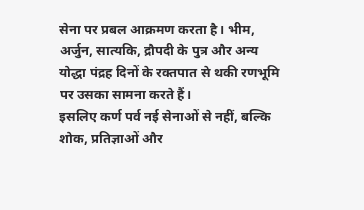सेना पर प्रबल आक्रमण करता है। भीम, अर्जुन, सात्यकि, द्रौपदी के पुत्र और अन्य योद्धा पंद्रह दिनों के रक्तपात से थकी रणभूमि पर उसका सामना करते हैं।
इसलिए कर्ण पर्व नई सेनाओं से नहीं, बल्कि शोक, प्रतिज्ञाओं और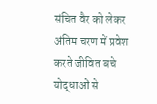संचित वैर को लेकर अंतिम चरण में प्रवेश करते जीवित बचे योद्धाओं से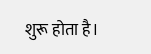शुरू होता है।